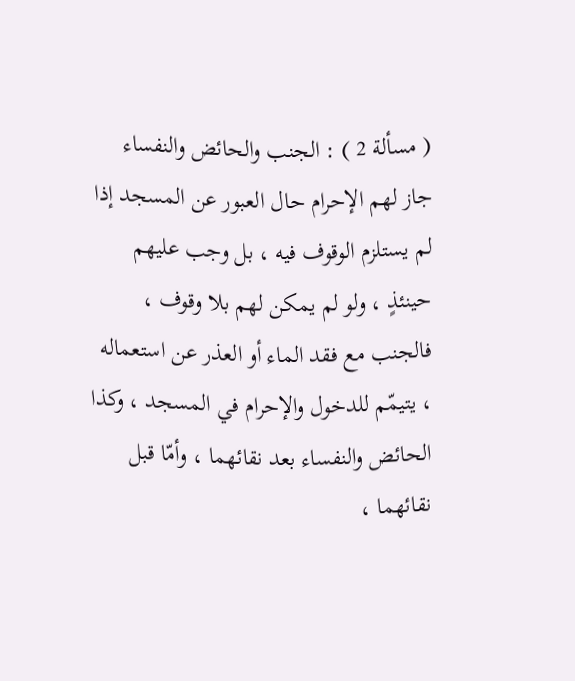( مسألة 2 ) : الجنب والحائض والنفساء جاز لهم الإحرام حال العبور عن المسجد إذا لم يستلزم الوقوف فيه ، بل وجب عليهم حينئذٍ ، ولو لم يمكن لهم بلا وقوف ، فالجنب مع فقد الماء أو العذر عن استعماله ، يتيمّم للدخول والإحرام في المسجد ، وكذا الحائض والنفساء بعد نقائهما ، وأمّا قبل نقائهما ،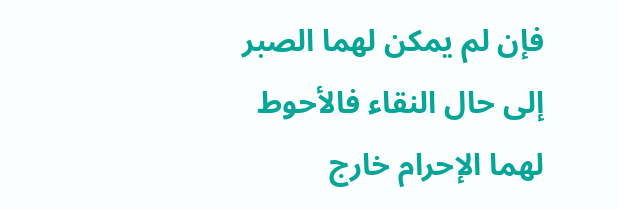فإن لم يمكن لهما الصبر إلى حال النقاء فالأحوط لهما الإحرام خارج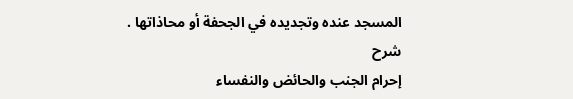المسجد عنده وتجديده في الجحفة أو محاذاتها .
شرح
إحرام الجنب والحائض والنفساء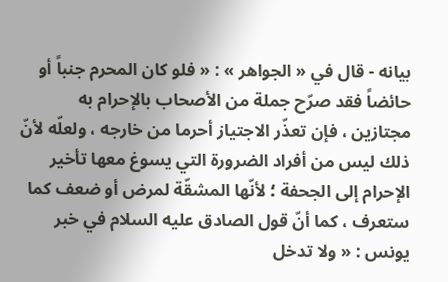بيانه - قال في « الجواهر » : « فلو كان المحرم جنباً أو حائضاً فقد صرّح جملة من الأصحاب بالإحرام به مجتازين ، فإن تعذّر الاجتياز أحرما من خارجه ، ولعلّه لأنّ ذلك ليس من أفراد الضرورة التي يسوغ معها تأخير الإحرام إلى الجحفة ؛ لأنّها المشقّة لمرض أو ضعف كما ستعرف ، كما أنّ قول الصادق عليه السلام في خبر يونس : « ولا تدخل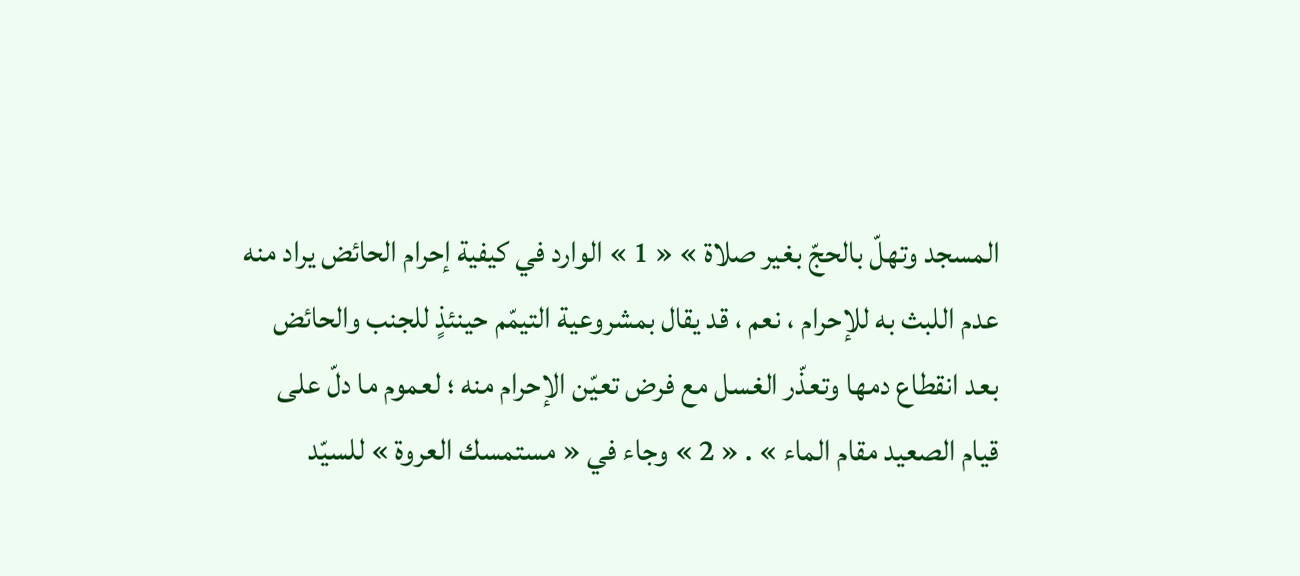المسجد وتهلّ بالحجّ بغير صلاة » « 1 » الوارد في كيفية إحرام الحائض يراد منه عدم اللبث به للإحرام ، نعم ، قد يقال بمشروعية التيمّم حينئذٍ للجنب والحائض بعد انقطاع دمها وتعذّر الغسل مع فرض تعيّن الإحرام منه ؛ لعموم ما دلّ على قيام الصعيد مقام الماء » . « 2 » وجاء في « مستمسك العروة » للسيّد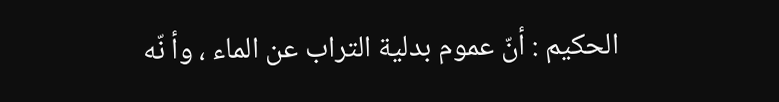الحكيم : أنّ عموم بدلية التراب عن الماء ، وأ نّه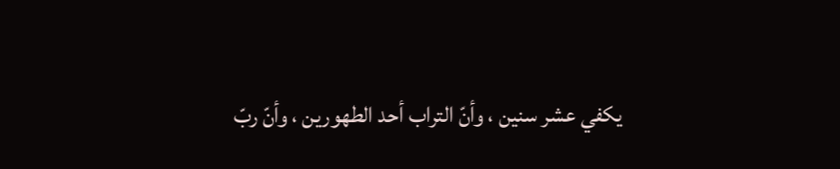يكفي عشر سنين ، وأنّ التراب أحد الطهورين ، وأنّ ربّ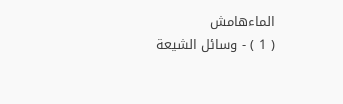الماءهامش
( 1 ) - وسائل الشيعة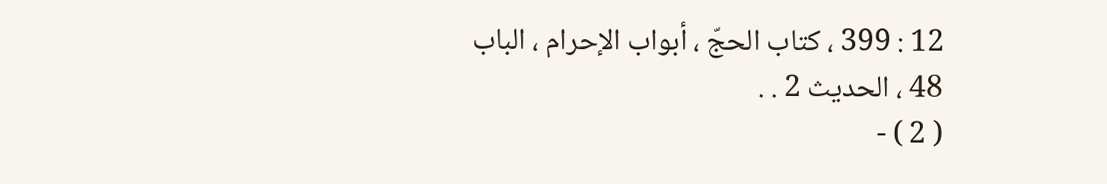12 : 399 ، كتاب الحجّ ، أبواب الإحرام ، الباب 48 ، الحديث 2 . .
( 2 ) -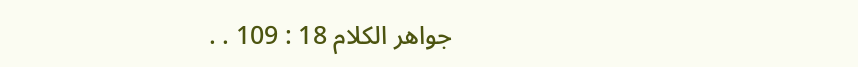جواهر الكلام 18 : 109 . .